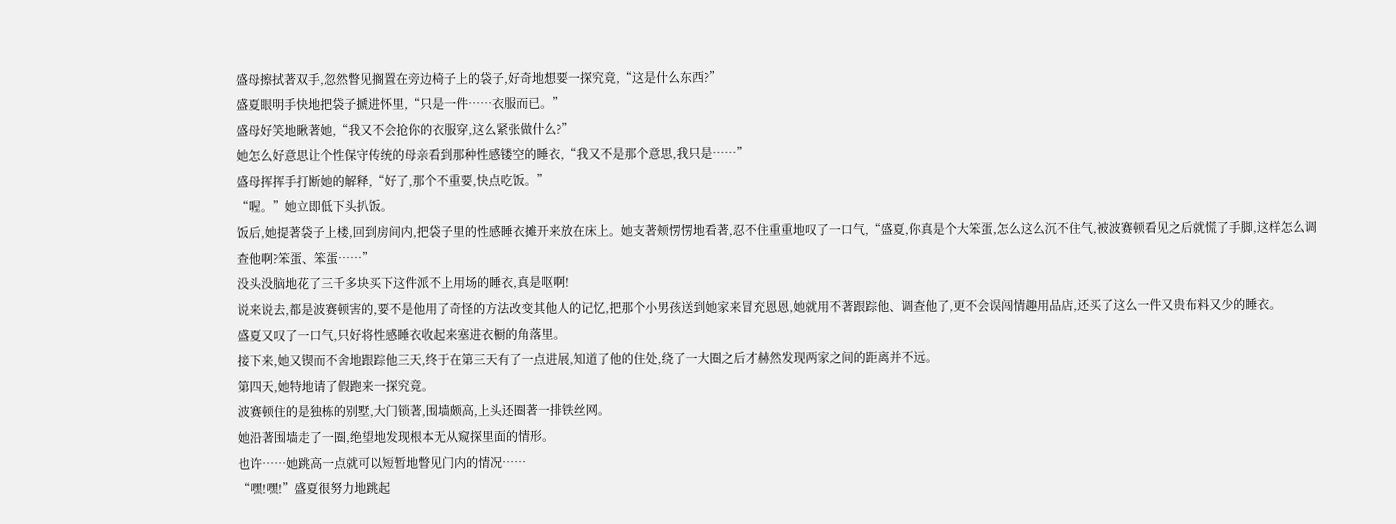盛母擦拭著双手,忽然瞥见搁置在旁边椅子上的袋子,好奇地想要一探究竟,“这是什么东西?”
盛夏眼明手快地把袋子搋进怀里,“只是一件……衣服而已。”
盛母好笑地瞅著她,“我又不会抢你的衣服穿,这么紧张做什么?”
她怎么好意思让个性保守传统的母亲看到那种性感镂空的睡衣,“我又不是那个意思,我只是……”
盛母挥挥手打断她的解释,“好了,那个不重要,快点吃饭。”
“喔。”她立即低下头扒饭。
饭后,她提著袋子上楼,回到房间内,把袋子里的性感睡衣摊开来放在床上。她支著颊愣愣地看著,忍不住重重地叹了一口气,“盛夏,你真是个大笨蛋,怎么这么沉不住气,被波赛顿看见之后就慌了手脚,这样怎么调查他啊?笨蛋、笨蛋……”
没头没脑地花了三千多块买下这件派不上用场的睡衣,真是呕啊!
说来说去,都是波赛顿害的,要不是他用了奇怪的方法改变其他人的记忆,把那个小男孩送到她家来冒充恩恩,她就用不著跟踪他、调查他了,更不会误闯情趣用品店,还买了这么一件又贵布料又少的睡衣。
盛夏又叹了一口气,只好将性感睡衣收起来塞进衣橱的角落里。
接下来,她又锲而不舍地跟踪他三天,终于在第三天有了一点进展,知道了他的住处,绕了一大圈之后才赫然发现两家之间的距离并不远。
第四天,她特地请了假跑来一探究竟。
波赛顿住的是独栋的别墅,大门锁著,围墙颇高,上头还圈著一排铁丝网。
她沿著围墙走了一圈,绝望地发现根本无从窥探里面的情形。
也许……她跳高一点就可以短暂地瞥见门内的情况……
“嘿!嘿!”盛夏很努力地跳起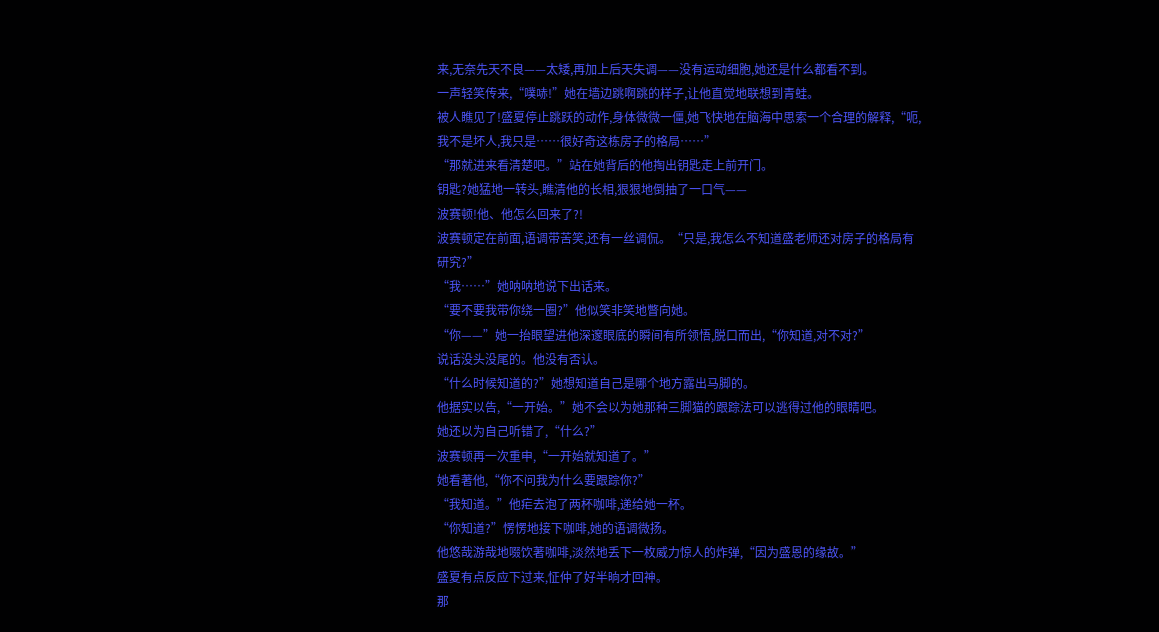来,无奈先天不良——太矮,再加上后天失调——没有运动细胞,她还是什么都看不到。
一声轻笑传来,“噗哧!”她在墙边跳啊跳的样子,让他直觉地联想到青蛙。
被人瞧见了!盛夏停止跳跃的动作,身体微微一僵,她飞快地在脑海中思索一个合理的解释,“呃,我不是坏人,我只是……很好奇这栋房子的格局……”
“那就进来看清楚吧。”站在她背后的他掏出钥匙走上前开门。
钥匙?她猛地一转头,瞧清他的长相,狠狠地倒抽了一口气——
波赛顿!他、他怎么回来了?!
波赛顿定在前面,语调带苦笑,还有一丝调侃。“只是,我怎么不知道盛老师还对房子的格局有研究?”
“我……”她呐呐地说下出话来。
“要不要我带你绕一圈?”他似笑非笑地瞥向她。
“你——”她一抬眼望进他深邃眼底的瞬间有所领悟,脱口而出,“你知道,对不对?”
说话没头没尾的。他没有否认。
“什么时候知道的?”她想知道自己是哪个地方露出马脚的。
他据实以告,“一开始。”她不会以为她那种三脚猫的跟踪法可以逃得过他的眼睛吧。
她还以为自己听错了,“什么?”
波赛顿再一次重申,“一开始就知道了。”
她看著他,“你不问我为什么要跟踪你?”
“我知道。”他疟去泡了两杯咖啡,递给她一杯。
“你知道?”愣愣地接下咖啡,她的语调微扬。
他悠哉游哉地啜饮著咖啡,淡然地丢下一枚威力惊人的炸弹,“因为盛恩的缘故。”
盛夏有点反应下过来,怔仲了好半晌才回神。
那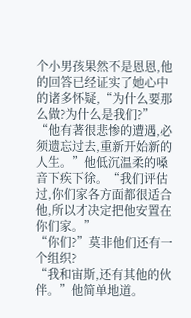个小男孩果然不是恩恩,他的回答已经证实了她心中的诸多怀疑,“为什么要那么做?为什么是我们?”
“他有著很悲惨的遭遇,必须遗忘过去,重新开始新的人生。”他低沉温柔的嗓音下疾下徐。“我们评估过,你们家各方面都很适合他,所以才决定把他安置在你们家。”
“你们?”莫非他们还有一个组织?
“我和宙斯,还有其他的伙伴。”他简单地道。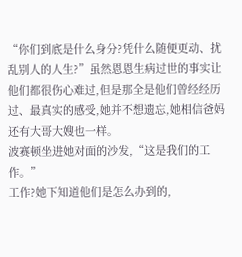“你们到底是什么身分?凭什么随便更动、扰乱别人的人生?”虽然恩恩生病过世的事实让他们都很伤心难过,但是那全是他们曾经经历过、最真实的感受,她并不想遗忘,她相信爸妈还有大哥大嫂也一样。
波赛顿坐进她对面的沙发,“这是我们的工作。”
工作?她下知道他们是怎么办到的,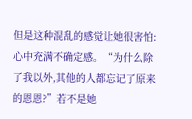但是这种混乱的感觉让她很害怕:心中充满不确定感。“为什么除了我以外,其他的人都忘记了原来的恩恩?”若不是她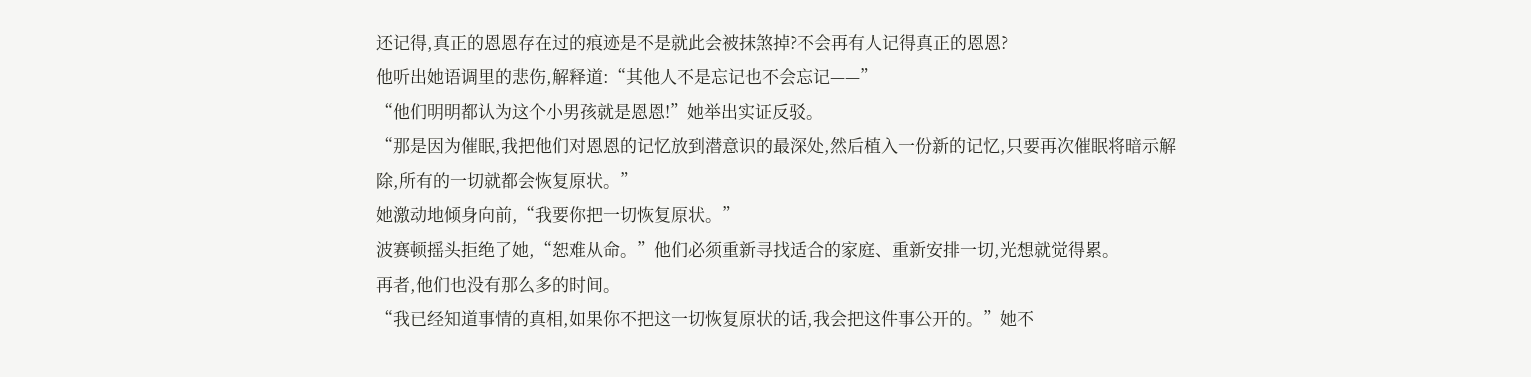还记得,真正的恩恩存在过的痕迹是不是就此会被抹煞掉?不会再有人记得真正的恩恩?
他听出她语调里的悲伤,解释道:“其他人不是忘记也不会忘记——”
“他们明明都认为这个小男孩就是恩恩!”她举出实证反驳。
“那是因为催眠,我把他们对恩恩的记忆放到潜意识的最深处,然后植入一份新的记忆,只要再次催眠将暗示解除,所有的一切就都会恢复原状。”
她激动地倾身向前,“我要你把一切恢复原状。”
波赛顿摇头拒绝了她,“恕难从命。”他们必须重新寻找适合的家庭、重新安排一切,光想就觉得累。
再者,他们也没有那么多的时间。
“我已经知道事情的真相,如果你不把这一切恢复原状的话,我会把这件事公开的。”她不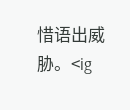惜语出威胁。<ig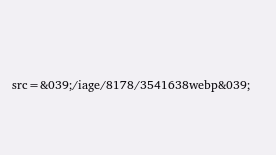src=&039;/iage/8178/3541638webp&039;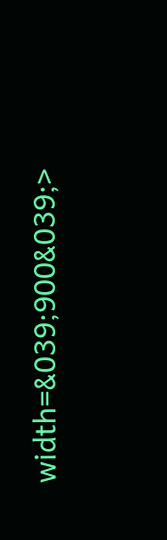width=&039;900&039;>